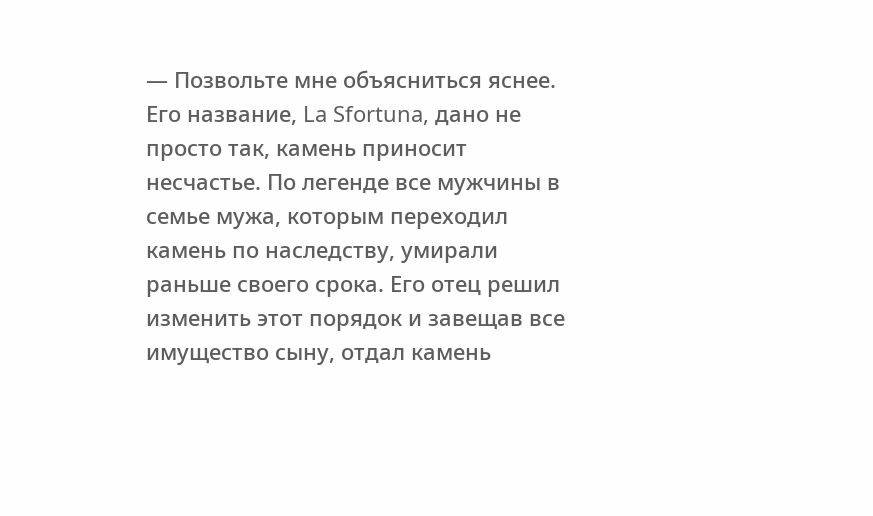— Позвольте мне объясниться яснее. Его название, La Sfortuna, дано не просто так, камень приносит несчастье. По легенде все мужчины в семье мужа, которым переходил камень по наследству, умирали раньше своего срока. Его отец решил изменить этот порядок и завещав все имущество сыну, отдал камень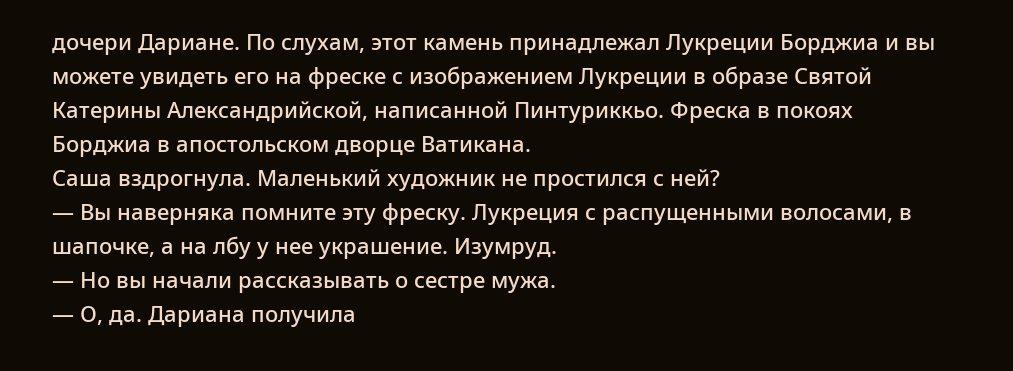дочери Дариане. По слухам, этот камень принадлежал Лукреции Борджиа и вы можете увидеть его на фреске с изображением Лукреции в образе Святой Катерины Александрийской, написанной Пинтуриккьо. Фреска в покоях Борджиа в апостольском дворце Ватикана.
Саша вздрогнула. Маленький художник не простился с ней?
— Вы наверняка помните эту фреску. Лукреция с распущенными волосами, в шапочке, а на лбу у нее украшение. Изумруд.
— Но вы начали рассказывать о сестре мужа.
— О, да. Дариана получила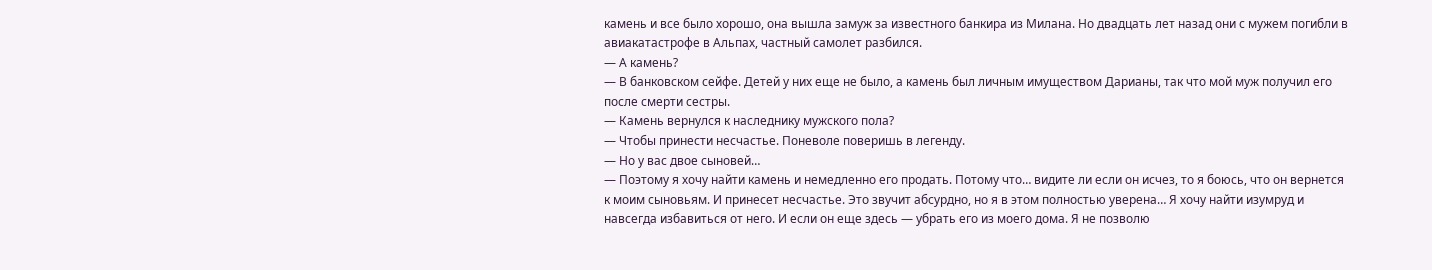камень и все было хорошо, она вышла замуж за известного банкира из Милана. Но двадцать лет назад они с мужем погибли в авиакатастрофе в Альпах, частный самолет разбился.
— А камень?
— В банковском сейфе. Детей у них еще не было, а камень был личным имуществом Дарианы, так что мой муж получил его после смерти сестры.
— Камень вернулся к наследнику мужского пола?
— Чтобы принести несчастье. Поневоле поверишь в легенду.
— Но у вас двое сыновей…
— Поэтому я хочу найти камень и немедленно его продать. Потому что… видите ли если он исчез, то я боюсь, что он вернется к моим сыновьям. И принесет несчастье. Это звучит абсурдно, но я в этом полностью уверена… Я хочу найти изумруд и навсегда избавиться от него. И если он еще здесь — убрать его из моего дома. Я не позволю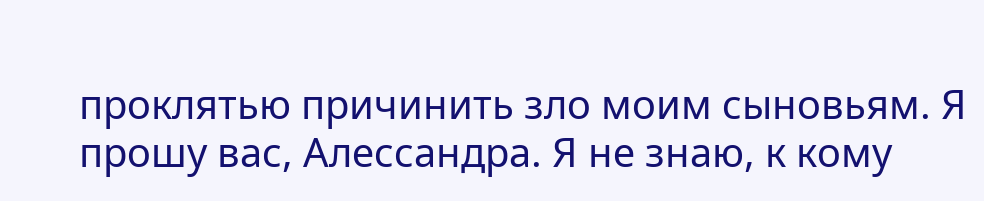проклятью причинить зло моим сыновьям. Я прошу вас, Алессандра. Я не знаю, к кому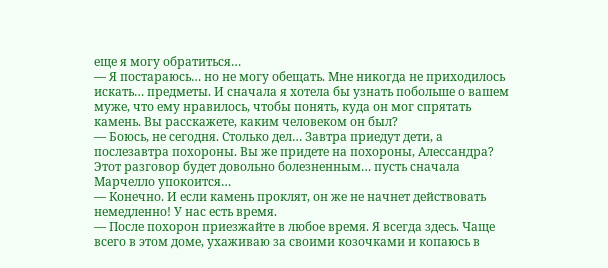еще я могу обратиться…
— Я постараюсь… но не могу обещать. Мне никогда не приходилось искать… предметы. И сначала я хотела бы узнать побольше о вашем муже, что ему нравилось, чтобы понять, куда он мог спрятать камень. Вы расскажете, каким человеком он был?
— Боюсь, не сегодня. Столько дел… Завтра приедут дети, а послезавтра похороны. Вы же придете на похороны, Алессандра? Этот разговор будет довольно болезненным… пусть сначала Марчелло упокоится…
— Конечно. И если камень проклят, он же не начнет действовать немедленно! У нас есть время.
— После похорон приезжайте в любое время. Я всегда здесь. Чаще всего в этом доме, ухаживаю за своими козочками и копаюсь в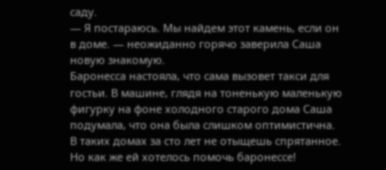саду.
— Я постараюсь. Мы найдем этот камень, если он в доме. — неожиданно горячо заверила Саша новую знакомую.
Баронесса настояла, что сама вызовет такси для гостьи. В машине, глядя на тоненькую маленькую фигурку на фоне холодного старого дома Саша подумала, что она была слишком оптимистична. В таких домах за сто лет не отыщешь спрятанное. Но как же ей хотелось помочь баронессе!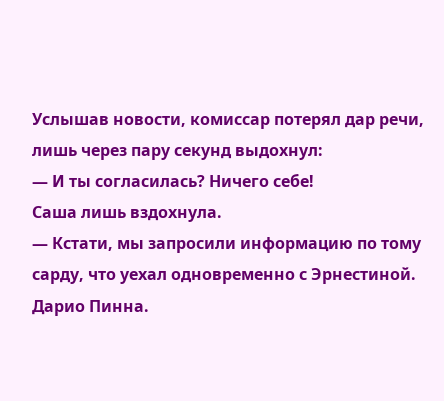Услышав новости, комиссар потерял дар речи, лишь через пару секунд выдохнул:
— И ты согласилась? Ничего себе!
Саша лишь вздохнула.
— Кстати, мы запросили информацию по тому сарду, что уехал одновременно с Эрнестиной. Дарио Пинна.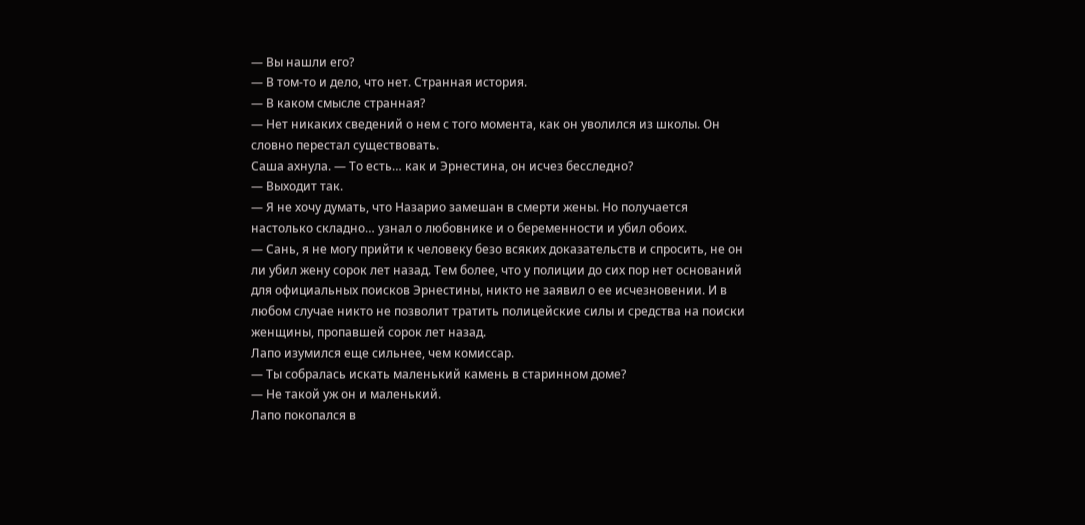— Вы нашли его?
— В том-то и дело, что нет. Странная история.
— В каком смысле странная?
— Нет никаких сведений о нем с того момента, как он уволился из школы. Он словно перестал существовать.
Саша ахнула. — То есть… как и Эрнестина, он исчез бесследно?
— Выходит так.
— Я не хочу думать, что Назарио замешан в смерти жены. Но получается настолько складно… узнал о любовнике и о беременности и убил обоих.
— Сань, я не могу прийти к человеку безо всяких доказательств и спросить, не он ли убил жену сорок лет назад. Тем более, что у полиции до сих пор нет оснований для официальных поисков Эрнестины, никто не заявил о ее исчезновении. И в любом случае никто не позволит тратить полицейские силы и средства на поиски женщины, пропавшей сорок лет назад.
Лапо изумился еще сильнее, чем комиссар.
— Ты собралась искать маленький камень в старинном доме?
— Не такой уж он и маленький.
Лапо покопался в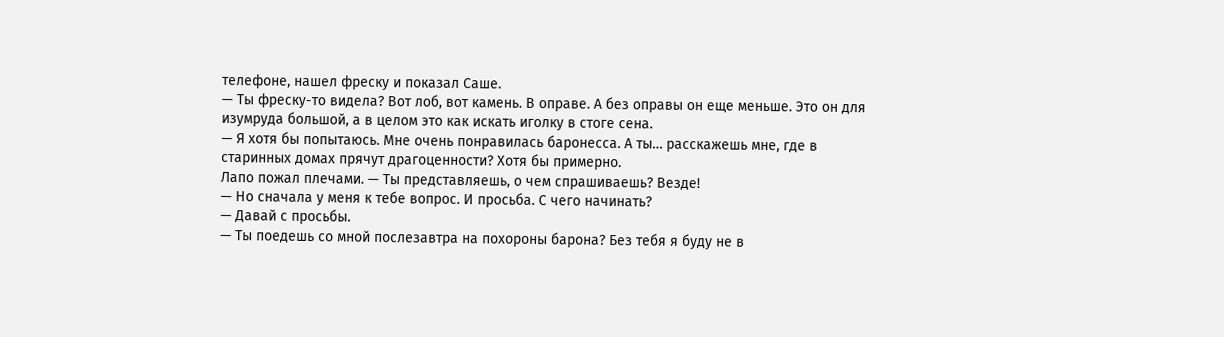телефоне, нашел фреску и показал Саше.
— Ты фреску-то видела? Вот лоб, вот камень. В оправе. А без оправы он еще меньше. Это он для изумруда большой, а в целом это как искать иголку в стоге сена.
— Я хотя бы попытаюсь. Мне очень понравилась баронесса. А ты… расскажешь мне, где в старинных домах прячут драгоценности? Хотя бы примерно.
Лапо пожал плечами. — Ты представляешь, о чем спрашиваешь? Везде!
— Но сначала у меня к тебе вопрос. И просьба. С чего начинать?
— Давай с просьбы.
— Ты поедешь со мной послезавтра на похороны барона? Без тебя я буду не в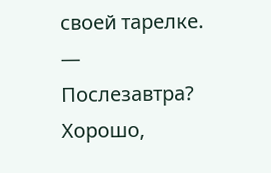своей тарелке.
— Послезавтра? Хорошо,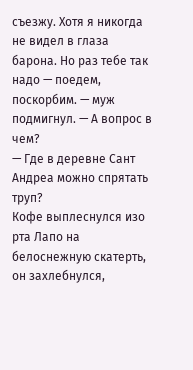съезжу. Хотя я никогда не видел в глаза барона. Но раз тебе так надо — поедем, поскорбим. — муж подмигнул. — А вопрос в чем?
— Где в деревне Сант Андреа можно спрятать труп?
Кофе выплеснулся изо рта Лапо на белоснежную скатерть, он захлебнулся,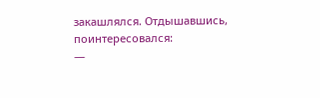закашлялся. Отдышавшись, поинтересовался:
—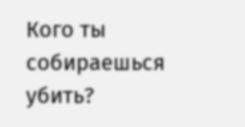Кого ты собираешься убить?